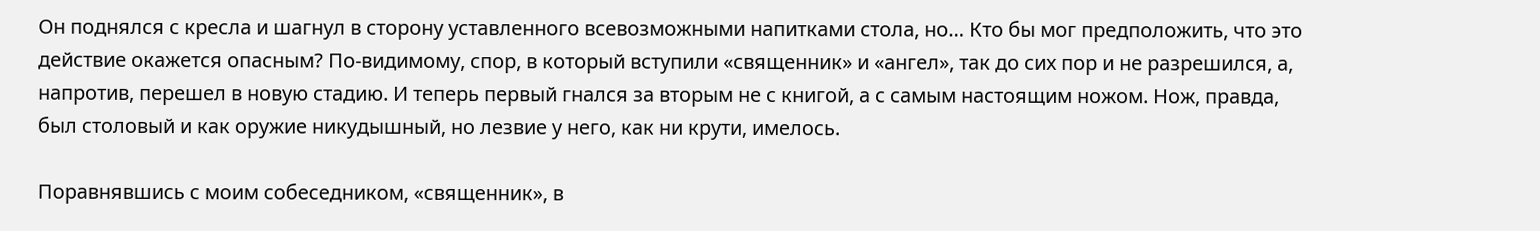Он поднялся с кресла и шагнул в сторону уставленного всевозможными напитками стола, но… Кто бы мог предположить, что это действие окажется опасным? По-видимому, спор, в который вступили «священник» и «ангел», так до сих пор и не разрешился, а, напротив, перешел в новую стадию. И теперь первый гнался за вторым не с книгой, а с самым настоящим ножом. Нож, правда, был столовый и как оружие никудышный, но лезвие у него, как ни крути, имелось.

Поравнявшись с моим собеседником, «священник», в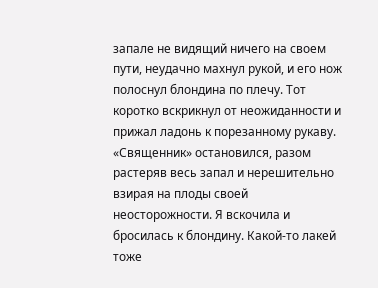запале не видящий ничего на своем пути, неудачно махнул рукой, и его нож полоснул блондина по плечу. Тот коротко вскрикнул от неожиданности и прижал ладонь к порезанному рукаву. «Священник» остановился, разом растеряв весь запал и нерешительно взирая на плоды своей неосторожности. Я вскочила и бросилась к блондину. Какой-то лакей тоже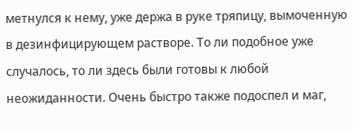метнулся к нему, уже держа в руке тряпицу, вымоченную в дезинфицирующем растворе. То ли подобное уже случалось, то ли здесь были готовы к любой неожиданности. Очень быстро также подоспел и маг,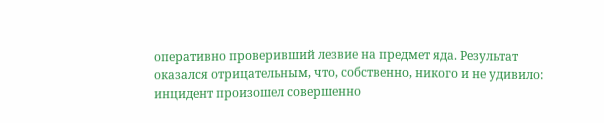оперативно проверивший лезвие на предмет яда. Результат оказался отрицательным, что, собственно, никого и не удивило: инцидент произошел совершенно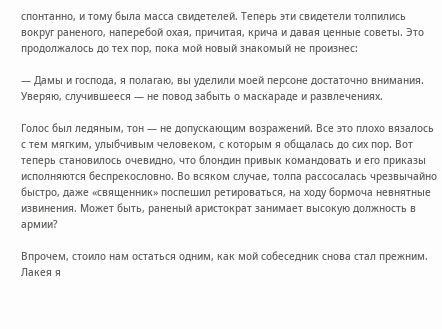спонтанно, и тому была масса свидетелей. Теперь эти свидетели толпились вокруг раненого, наперебой охая, причитая, крича и давая ценные советы. Это продолжалось до тех пор, пока мой новый знакомый не произнес:

— Дамы и господа, я полагаю, вы уделили моей персоне достаточно внимания. Уверяю, случившееся — не повод забыть о маскараде и развлечениях.

Голос был ледяным, тон — не допускающим возражений. Все это плохо вязалось с тем мягким, улыбчивым человеком, с которым я общалась до сих пор. Вот теперь становилось очевидно, что блондин привык командовать и его приказы исполняются беспрекословно. Во всяком случае, толпа рассосалась чрезвычайно быстро, даже «священник» поспешил ретироваться, на ходу бормоча невнятные извинения. Может быть, раненый аристократ занимает высокую должность в армии?

Впрочем, стоило нам остаться одним, как мой собеседник снова стал прежним. Лакея я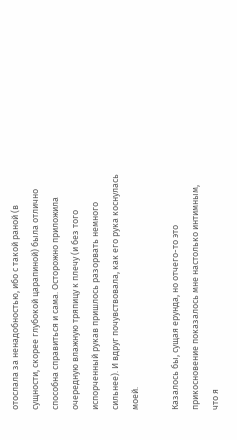отослала за ненадобностью, ибо с такой раной (в сущности, скорее глубокой царапиной) была отлично способна справиться и сама. Осторожно приложила очередную влажную тряпицу к плечу (и без того испорченный рукав пришлось разорвать немного сильнее). И вдруг почувствовала, как его рука коснулась моей.

Казалось бы, сущая ерунда, но отчего-то это прикосновение показалось мне настолько интимным, что я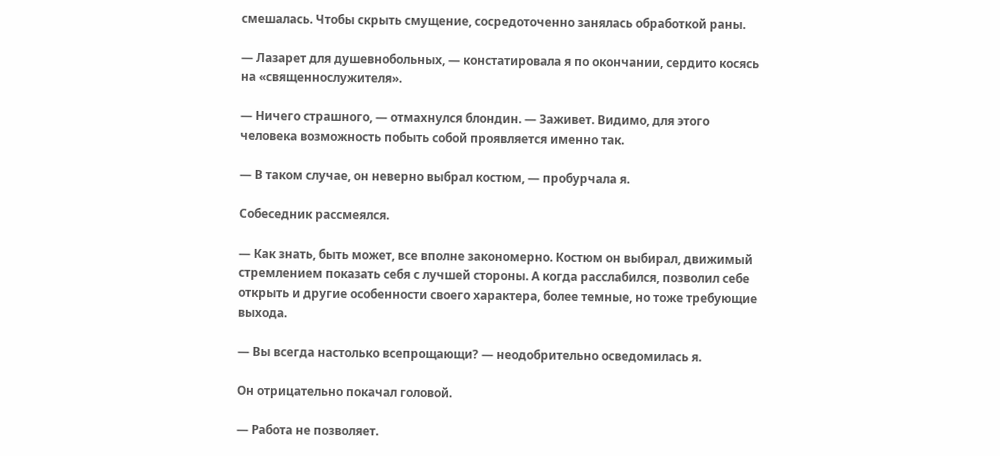смешалась. Чтобы скрыть смущение, сосредоточенно занялась обработкой раны.

— Лазарет для душевнобольных, — констатировала я по окончании, сердито косясь на «священнослужителя».

— Ничего страшного, — отмахнулся блондин. — Заживет. Видимо, для этого человека возможность побыть собой проявляется именно так.

— В таком случае, он неверно выбрал костюм, — пробурчала я.

Собеседник рассмеялся.

— Как знать, быть может, все вполне закономерно. Костюм он выбирал, движимый стремлением показать себя с лучшей стороны. А когда расслабился, позволил себе открыть и другие особенности своего характера, более темные, но тоже требующие выхода.

— Вы всегда настолько всепрощающи? — неодобрительно осведомилась я.

Он отрицательно покачал головой.

— Работа не позволяет.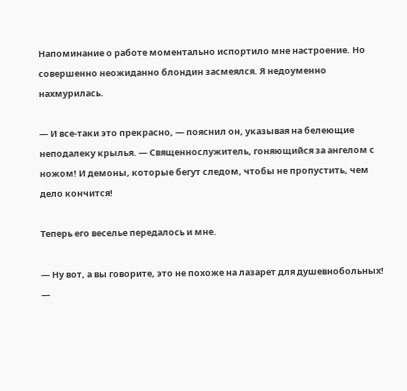Напоминание о работе моментально испортило мне настроение. Но совершенно неожиданно блондин засмеялся. Я недоуменно нахмурилась.

— И все-таки это прекрасно, — пояснил он, указывая на белеющие неподалеку крылья. — Священнослужитель, гоняющийся за ангелом с ножом! И демоны, которые бегут следом, чтобы не пропустить, чем дело кончится!

Теперь его веселье передалось и мне.

— Ну вот, а вы говорите, это не похоже на лазарет для душевнобольных! —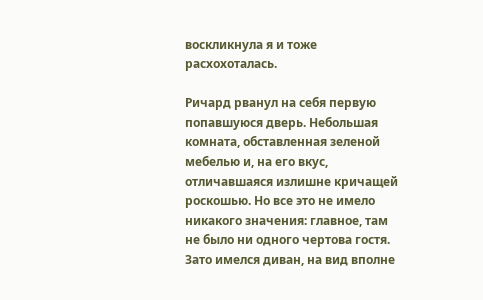воскликнула я и тоже расхохоталась.

Ричард рванул на себя первую попавшуюся дверь. Небольшая комната, обставленная зеленой мебелью и, на его вкус, отличавшаяся излишне кричащей роскошью. Но все это не имело никакого значения: главное, там не было ни одного чертова гостя. Зато имелся диван, на вид вполне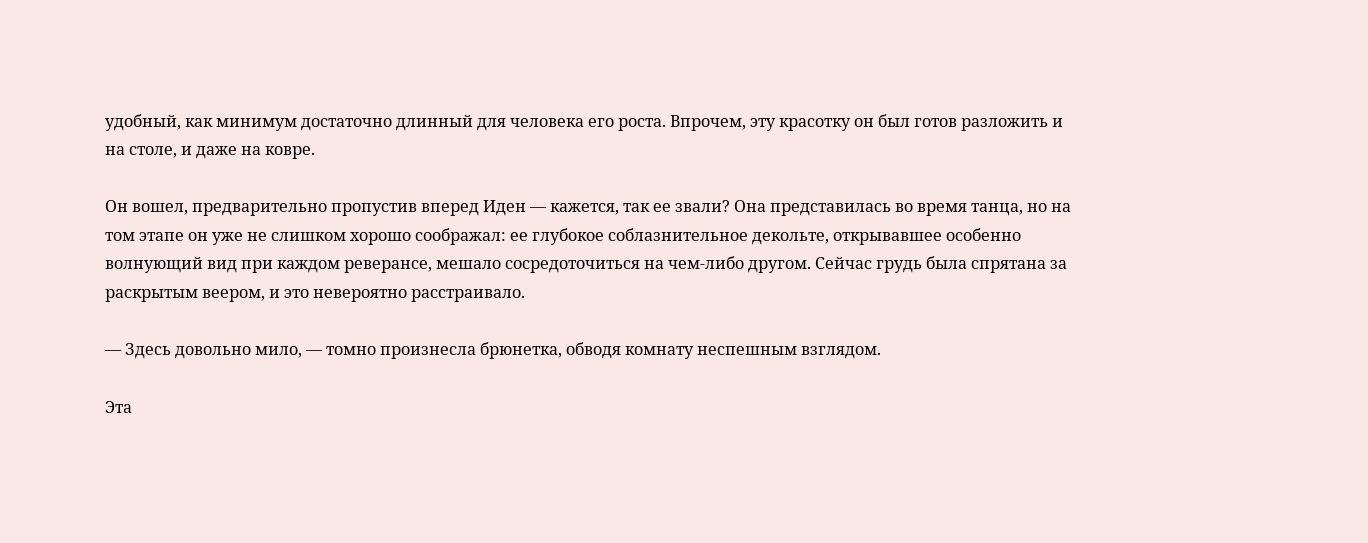удобный, как минимум достаточно длинный для человека его роста. Впрочем, эту красотку он был готов разложить и на столе, и даже на ковре.

Он вошел, предварительно пропустив вперед Иден — кажется, так ее звали? Она представилась во время танца, но на том этапе он уже не слишком хорошо соображал: ее глубокое соблазнительное декольте, открывавшее особенно волнующий вид при каждом реверансе, мешало сосредоточиться на чем-либо другом. Сейчас грудь была спрятана за раскрытым веером, и это невероятно расстраивало.

— Здесь довольно мило, — томно произнесла брюнетка, обводя комнату неспешным взглядом.

Эта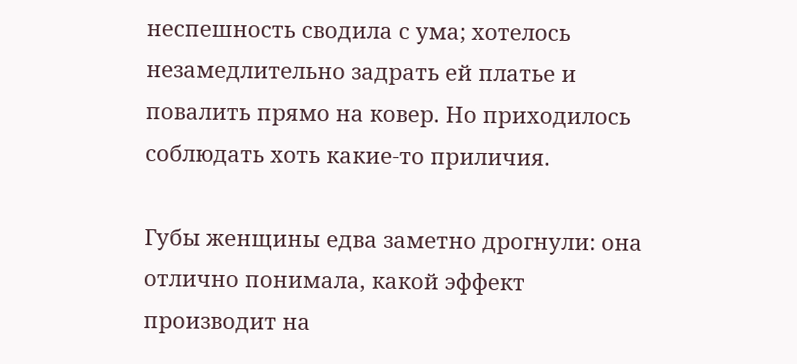неспешность сводила с ума; хотелось незамедлительно задрать ей платье и повалить прямо на ковер. Но приходилось соблюдать хоть какие-то приличия.

Губы женщины едва заметно дрогнули: она отлично понимала, какой эффект производит на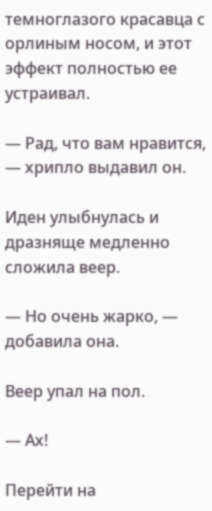темноглазого красавца с орлиным носом, и этот эффект полностью ее устраивал.

— Рад, что вам нравится, — хрипло выдавил он.

Иден улыбнулась и дразняще медленно сложила веер.

— Но очень жарко, — добавила она.

Веер упал на пол.

— Ах!

Перейти на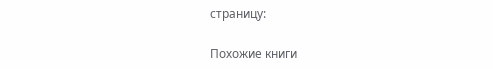страницу:

Похожие книги